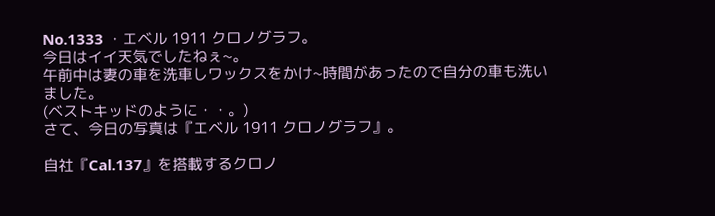No.1333 ・エベル 1911 クロノグラフ。
今日はイイ天気でしたねぇ~。
午前中は妻の車を洗車しワックスをかけ~時間があったので自分の車も洗いました。
(ベストキッドのように・・。)
さて、今日の写真は『エベル 1911 クロノグラフ』。

自社『Cal.137』を搭載するクロノ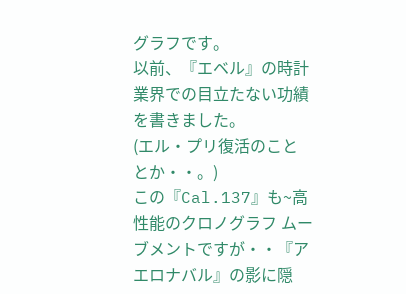グラフです。
以前、『エベル』の時計業界での目立たない功績を書きました。
(エル・プリ復活のこととか・・。)
この『Cal.137』も~高性能のクロノグラフ ムーブメントですが・・『アエロナバル』の影に隠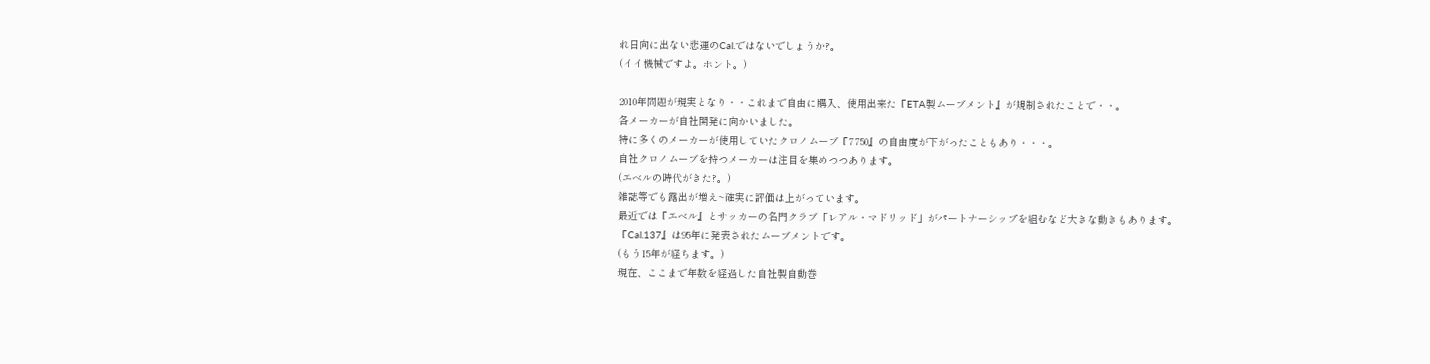れ日向に出ない悲運のCal.ではないでしょうか?。
(イイ機械ですよ。ホント。)

2010年問題が現実となり・・これまで自由に購入、使用出来た『ETA製ムーブメント』が規制されたことで・・。
各メーカーが自社開発に向かいました。
特に多くのメーカーが使用していたクロノムーブ『7750』の自由度が下がったこともあり・・・。
自社クロノムーブを持つメーカーは注目を集めつつあります。
(エベルの時代がきた?。)
雑誌等でも露出が増え~確実に評価は上がっています。
最近では『エベル』とサッカーの名門クラブ「レアル・マドリッド」がパートナーシップを組むなど大きな動きもあります。
『Cal.137』は95年に発表されたムーブメントです。
(もう15年が経ちます。)
現在、ここまで年数を経過した自社製自動巻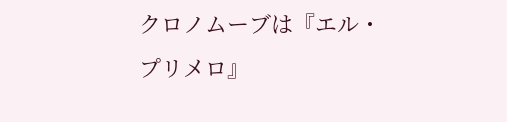クロノムーブは『エル・プリメロ』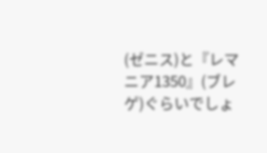(ゼニス)と『レマニア1350』(ブレゲ)ぐらいでしょ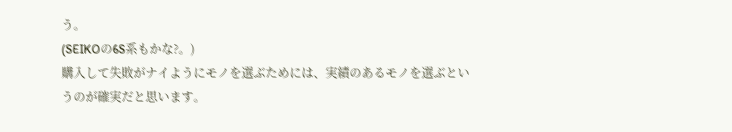う。
(SEIKOの6S系もかな?。)
購入して失敗がナイようにモノを選ぶためには、実績のあるモノを選ぶというのが確実だと思います。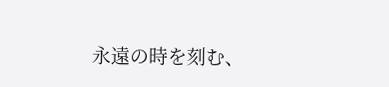永遠の時を刻む、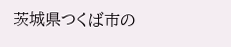茨城県つくば市の